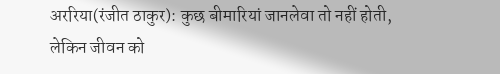अररिया(रंजीत ठाकुर): कुछ बीमारियां जानलेवा तो नहीं होती, लेकिन जीवन को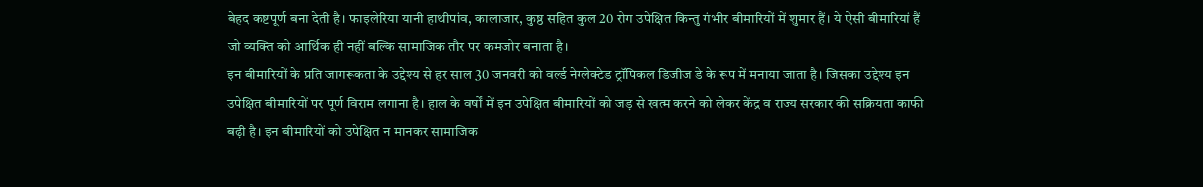बेहद कष्टपूर्ण बना देती है। फाइलेरिया यानी हाथीपांव, कालाजार, कुष्ठ सहित कुल 20 रोग उपेक्षित किन्तु गंभीर बीमारियों में शुमार हैं। ये ऐसी बीमारियां हैं जो व्यक्ति को आर्थिक ही नहीं बल्कि सामाजिक तौर पर कमजोर बनाता है।
इन बीमारियों के प्रति जागरूकता के उद्देश्य से हर साल 30 जनवरी को वर्ल्ड नेग्लेक्टेड ट्रॉपिकल डिजीज डे के रूप में मनाया जाता है। जिसका उद्देश्य इन उपेक्षित बीमारियों पर पूर्ण विराम लगाना है। हाल के वर्षों में इन उपेक्षित बीमारियों को जड़ से खत्म करने को लेकर केंद्र व राज्य सरकार की सक्रियता काफी बढ़ी है। इन बीमारियों को उपेक्षित न मानकर सामाजिक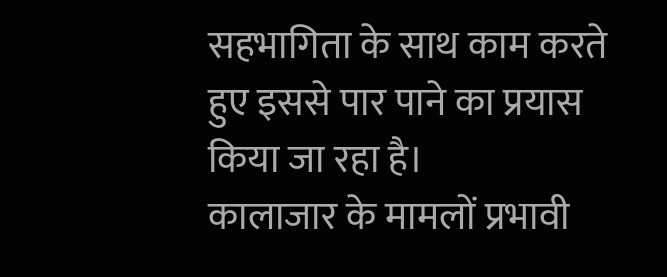सहभागिता के साथ काम करते हुए इससे पार पाने का प्रयास किया जा रहा है।
कालाजार के मामलों प्रभावी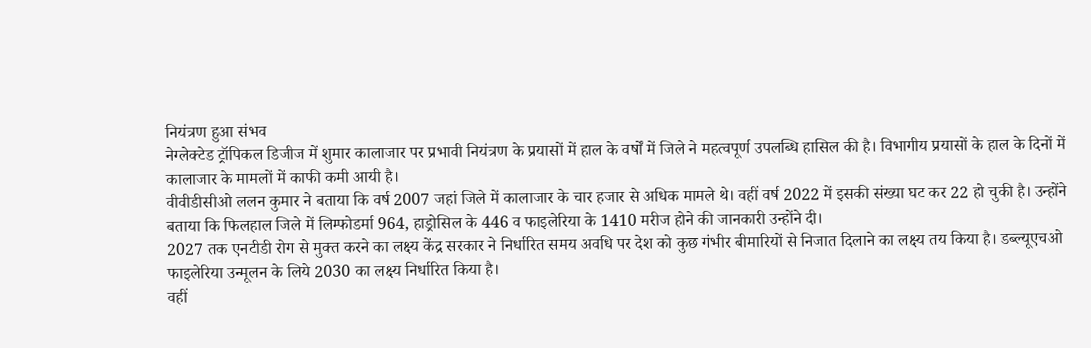नियंत्रण हुआ संभव
नेग्लेक्टेड ट्रॉपिकल डिजीज में शुमार कालाजार पर प्रभावी नियंत्रण के प्रयासों में हाल के वर्षों में जिले ने महत्वपूर्ण उपलब्धि हासिल की है। विभागीय प्रयासों के हाल के दिनों में कालाजार के मामलों में काफी कमी आयी है।
वीवीडीसीओ ललन कुमार ने बताया कि वर्ष 2007 जहां जिले में कालाजार के चार हजार से अधिक मामले थे। वहीं वर्ष 2022 में इसकी संख्या घट कर 22 हो चुकी है। उन्होंने बताया कि फिलहाल जिले में लिम्फोडर्मा 964, हाड्रोसिल के 446 व फाइलेरिया के 1410 मरीज होने की जानकारी उन्होंने दी।
2027 तक एनटीडी रोग से मुक्त करने का लक्ष्य केंद्र सरकार ने निर्धारित समय अवधि पर देश को कुछ गंभीर बीमारियों से निजात दिलाने का लक्ष्य तय किया है। डब्ल्यूएचओ फाइलेरिया उन्मूलन के लिये 2030 का लक्ष्य निर्धारित किया है।
वहीं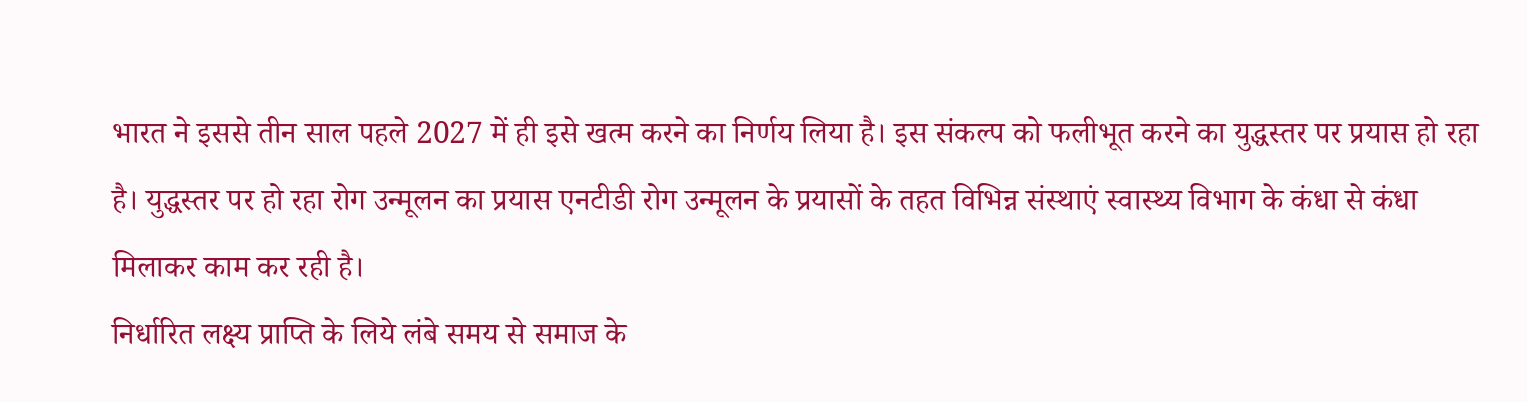भारत ने इससे तीन साल पहले 2027 में ही इसे खत्म करने का निर्णय लिया है। इस संकल्प को फलीभूत करने का युद्धस्तर पर प्रयास हो रहा है। युद्धस्तर पर हो रहा रोग उन्मूलन का प्रयास एनटीडी रोग उन्मूलन के प्रयासों के तहत विभिन्न संस्थाएं स्वास्थ्य विभाग के कंधा से कंधा मिलाकर काम कर रही है।
निर्धारित लक्ष्य प्राप्ति के लिये लंबे समय से समाज के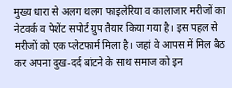मुख्य धारा से अलग थलग फाइलेरिया व कालाजार मरीजों का नेटवर्क व पेशेंट सपोर्ट ग्रुप तैयार किया गया है। इस पहल से मरीजों को एक प्लेटफार्म मिला है। जहां वे आपस में मिल बैठ कर अपना दुख-दर्द बांटने के साथ समाज को इन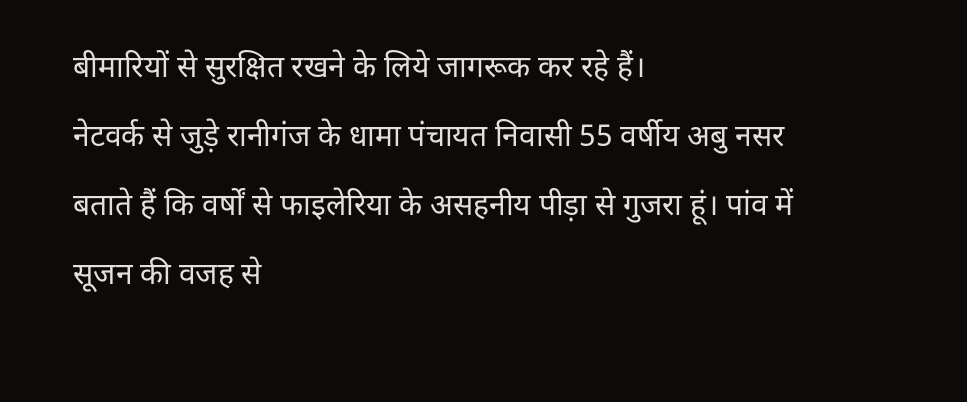बीमारियों से सुरक्षित रखने के लिये जागरूक कर रहे हैं।
नेटवर्क से जुड़े रानीगंज के धामा पंचायत निवासी 55 वर्षीय अबु नसर बताते हैं कि वर्षों से फाइलेरिया के असहनीय पीड़ा से गुजरा हूं। पांव में सूजन की वजह से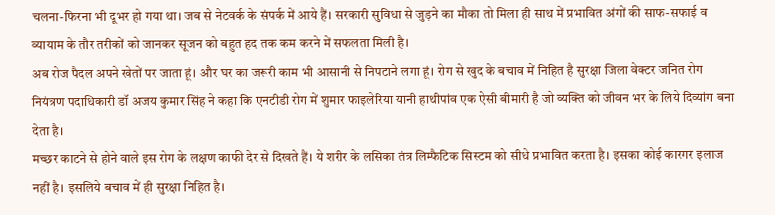चलना-फिरना भी दूभर हो गया था। जब से नेटवर्क के संपर्क में आये हैं। सरकारी सुविधा से जुड़ने का मौका तो मिला ही साथ में प्रभावित अंगों की साफ-सफाई व व्यायाम के तौर तरीकों को जानकर सूजन को बहुत हद तक कम करने में सफलता मिली है।
अब रोज पैदल अपने खेतों पर जाता हूं। और घर का जरूरी काम भी आसानी से निपटाने लगा हूं। रोग से खुद के बचाव में निहित है सुरक्षा जिला वेक्टर जनित रोग नियंत्रण पदाधिकारी डॉ अजय कुमार सिंह ने कहा कि एनटीडी रोग में शुमार फाइलेरिया यानी हाथीपांव एक ऐसी बीमारी है जो व्यक्ति को जीवन भर के लिये दिव्यांग बना देता है।
मच्छर काटने से होने वाले इस रोग के लक्षण काफी देर से दिखते हैं। ये शरीर के लसिका तंत्र लिम्फैटिक सिस्टम को सीधे प्रभावित करता है। इसका कोई कारगर इलाज नहीं है। इसलिये बचाव में ही सुरक्षा निहित है।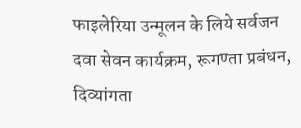फाइलेरिया उन्मूलन के लिये सर्वजन दवा सेवन कार्यक्रम, रूगण्ता प्रबंधन, दिव्यांगता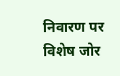निवारण पर विशेष जोर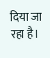दिया जा रहा है।